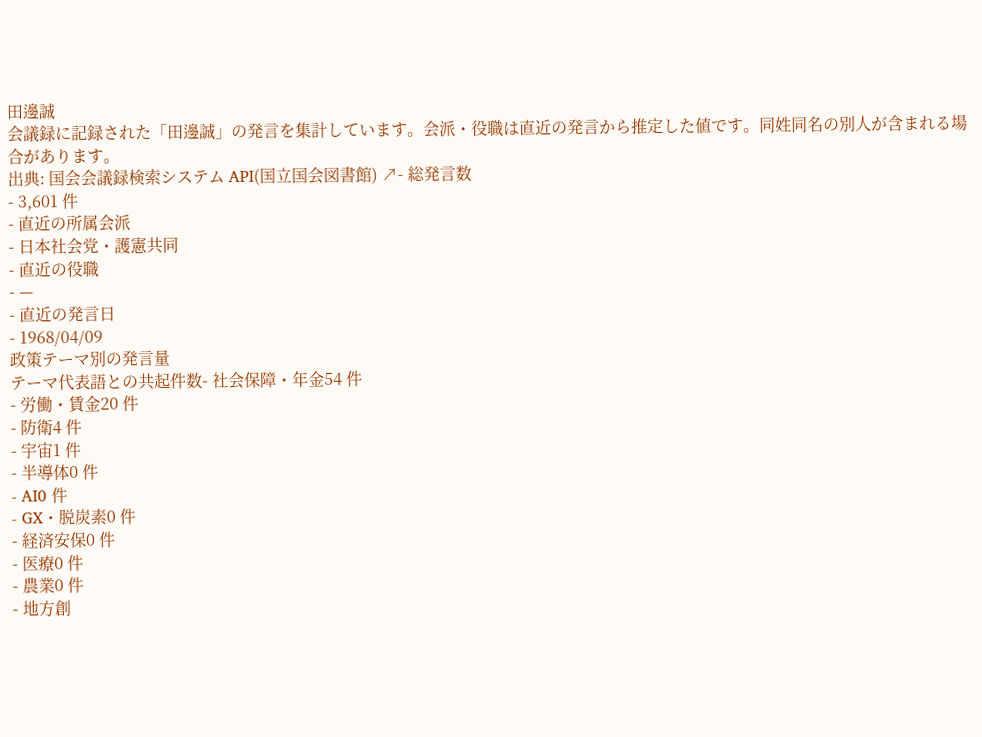田邊誠
会議録に記録された「田邊誠」の発言を集計しています。会派・役職は直近の発言から推定した値です。同姓同名の別人が含まれる場合があります。
出典: 国会会議録検索システム API(国立国会図書館) ↗- 総発言数
- 3,601 件
- 直近の所属会派
- 日本社会党・護憲共同
- 直近の役職
- —
- 直近の発言日
- 1968/04/09
政策テーマ別の発言量
テーマ代表語との共起件数- 社会保障・年金54 件
- 労働・賃金20 件
- 防衛4 件
- 宇宙1 件
- 半導体0 件
- AI0 件
- GX・脱炭素0 件
- 経済安保0 件
- 医療0 件
- 農業0 件
- 地方創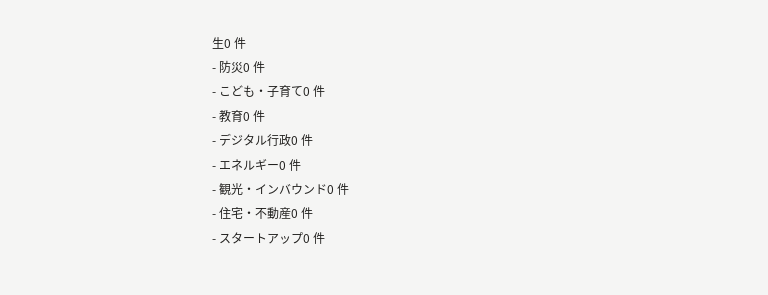生0 件
- 防災0 件
- こども・子育て0 件
- 教育0 件
- デジタル行政0 件
- エネルギー0 件
- 観光・インバウンド0 件
- 住宅・不動産0 件
- スタートアップ0 件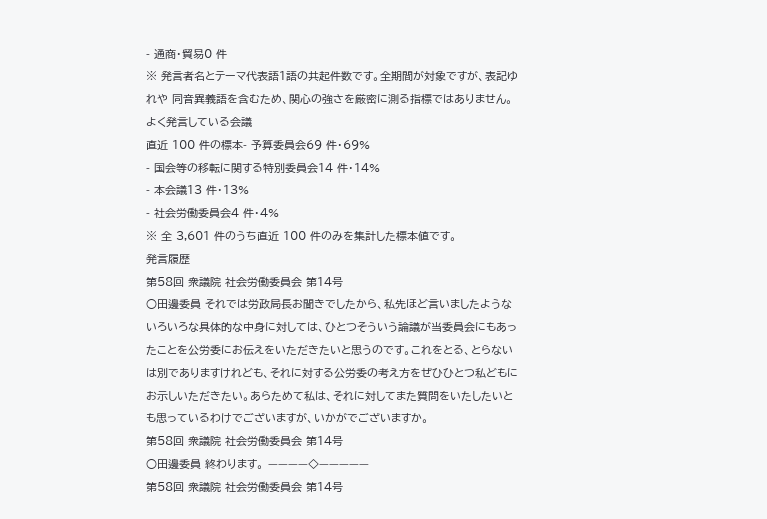- 通商・貿易0 件
※ 発言者名とテーマ代表語1語の共起件数です。全期間が対象ですが、表記ゆれや 同音異義語を含むため、関心の強さを厳密に測る指標ではありません。
よく発言している会議
直近 100 件の標本- 予算委員会69 件・69%
- 国会等の移転に関する特別委員会14 件・14%
- 本会議13 件・13%
- 社会労働委員会4 件・4%
※ 全 3,601 件のうち直近 100 件のみを集計した標本値です。
発言履歴
第58回 衆議院 社会労働委員会 第14号
○田邊委員 それでは労政局長お聞きでしたから、私先ほど言いましたようないろいろな具体的な中身に対しては、ひとつそういう論議が当委員会にもあったことを公労委にお伝えをいただきたいと思うのです。これをとる、とらないは別でありますけれども、それに対する公労委の考え方をぜひひとつ私どもにお示しいただきたい。あらためて私は、それに対してまた質問をいたしたいとも思っているわけでございますが、いかがでございますか。
第58回 衆議院 社会労働委員会 第14号
○田邊委員 終わります。 ————◇—————
第58回 衆議院 社会労働委員会 第14号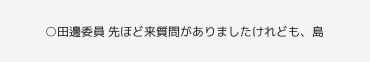○田邊委員 先ほど来質問がありましたけれども、島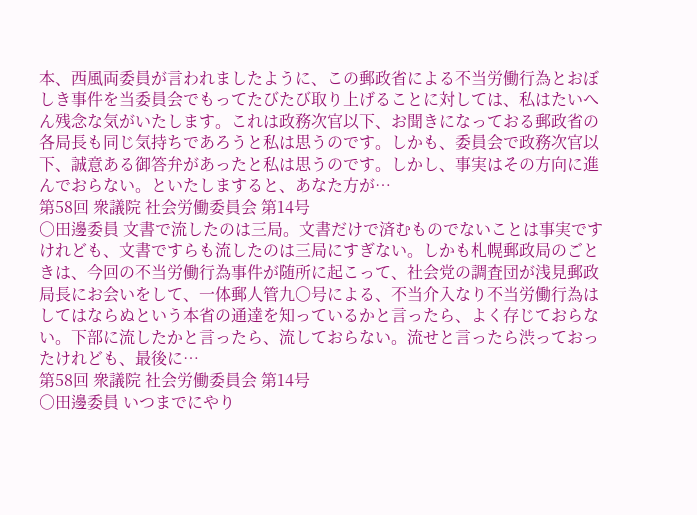本、西風両委員が言われましたように、この郵政省による不当労働行為とおぼしき事件を当委員会でもってたびたび取り上げることに対しては、私はたいへん残念な気がいたします。これは政務次官以下、お聞きになっておる郵政省の各局長も同じ気持ちであろうと私は思うのです。しかも、委員会で政務次官以下、誠意ある御答弁があったと私は思うのです。しかし、事実はその方向に進んでおらない。といたしますると、あなた方が…
第58回 衆議院 社会労働委員会 第14号
○田邊委員 文書で流したのは三局。文書だけで済むものでないことは事実ですけれども、文書ですらも流したのは三局にすぎない。しかも札幌郵政局のごときは、今回の不当労働行為事件が随所に起こって、社会党の調査団が浅見郵政局長にお会いをして、一体郵人管九〇号による、不当介入なり不当労働行為はしてはならぬという本省の通達を知っているかと言ったら、よく存じておらない。下部に流したかと言ったら、流しておらない。流せと言ったら渋っておったけれども、最後に…
第58回 衆議院 社会労働委員会 第14号
○田邊委員 いつまでにやり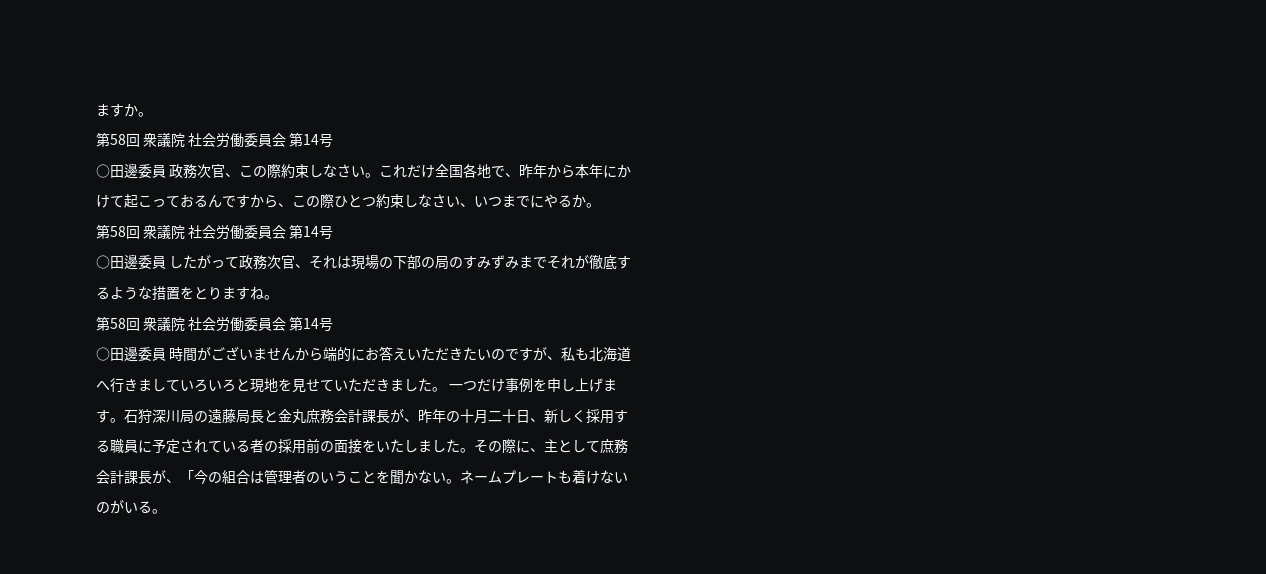ますか。
第58回 衆議院 社会労働委員会 第14号
○田邊委員 政務次官、この際約束しなさい。これだけ全国各地で、昨年から本年にかけて起こっておるんですから、この際ひとつ約束しなさい、いつまでにやるか。
第58回 衆議院 社会労働委員会 第14号
○田邊委員 したがって政務次官、それは現場の下部の局のすみずみまでそれが徹底するような措置をとりますね。
第58回 衆議院 社会労働委員会 第14号
○田邊委員 時間がございませんから端的にお答えいただきたいのですが、私も北海道へ行きましていろいろと現地を見せていただきました。 一つだけ事例を申し上げます。石狩深川局の遠藤局長と金丸庶務会計課長が、昨年の十月二十日、新しく採用する職員に予定されている者の採用前の面接をいたしました。その際に、主として庶務会計課長が、「今の組合は管理者のいうことを聞かない。ネームプレートも着けないのがいる。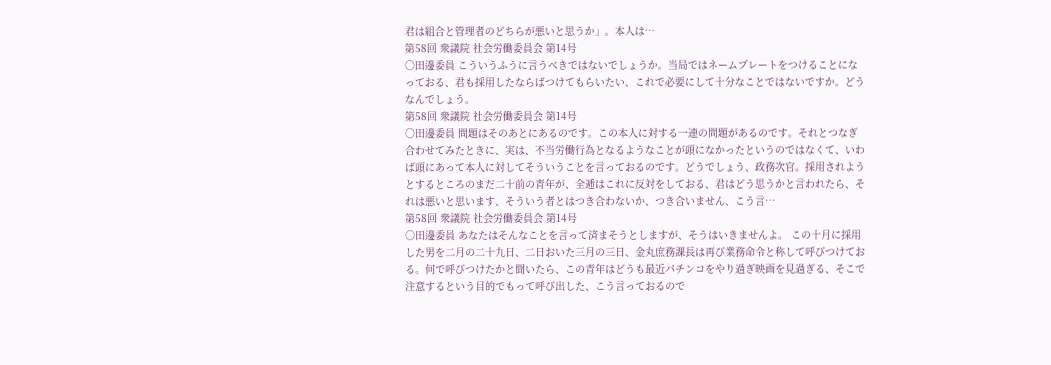君は組合と管理者のどちらが悪いと思うか」。本人は…
第58回 衆議院 社会労働委員会 第14号
○田邊委員 こういうふうに言うべきではないでしょうか。当局ではネームプレートをつけることになっておる、君も採用したならばつけてもらいたい、これで必要にして十分なことではないですか。どうなんでしょう。
第58回 衆議院 社会労働委員会 第14号
○田邊委員 問題はそのあとにあるのです。この本人に対する一連の問題があるのです。それとつなぎ合わせてみたときに、実は、不当労働行為となるようなことが頭になかったというのではなくて、いわば頭にあって本人に対してそういうことを言っておるのです。どうでしょう、政務次官。採用されようとするところのまだ二十前の青年が、全逓はこれに反対をしておる、君はどう思うかと言われたら、それは悪いと思います、そういう者とはつき合わないか、つき合いません、こう言…
第58回 衆議院 社会労働委員会 第14号
○田邊委員 あなたはそんなことを言って済まそうとしますが、そうはいきませんよ。 この十月に採用した男を二月の二十九日、二日おいた三月の三日、金丸庶務課長は再び業務命令と称して呼びつけておる。何で呼びつけたかと聞いたら、この青年はどうも最近パチンコをやり過ぎ映画を見過ぎる、そこで注意するという目的でもって呼び出した、こう言っておるので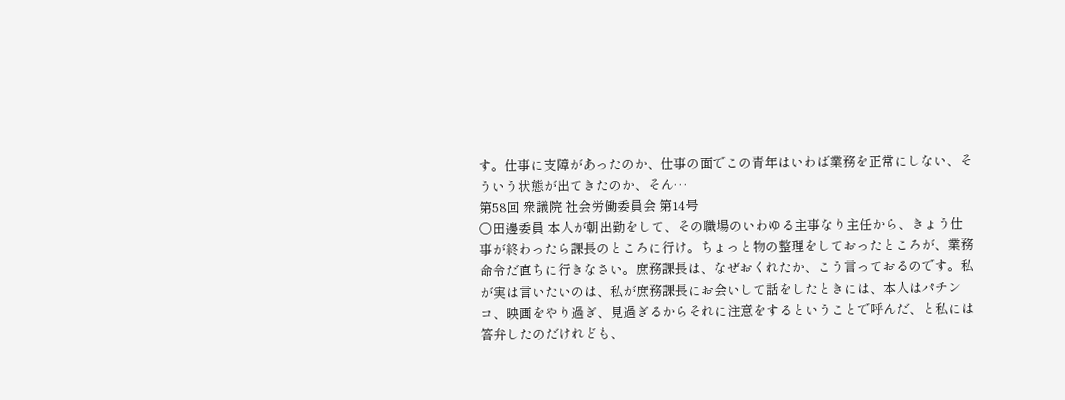す。仕事に支障があったのか、仕事の面でこの青年はいわば業務を正常にしない、そういう状態が出てきたのか、そん…
第58回 衆議院 社会労働委員会 第14号
○田邊委員 本人が朝出勤をして、その職場のいわゆる主事なり主任から、きょう仕事が終わったら課長のところに行け。ちょっと物の整理をしておったところが、業務命令だ直ちに行きなさい。庶務課長は、なぜおくれたか、こう言っておるのです。私が実は言いたいのは、私が庶務課長にお会いして話をしたときには、本人はパチンコ、映画をやり過ぎ、見過ぎるからそれに注意をするということで呼んだ、と私には答弁したのだけれども、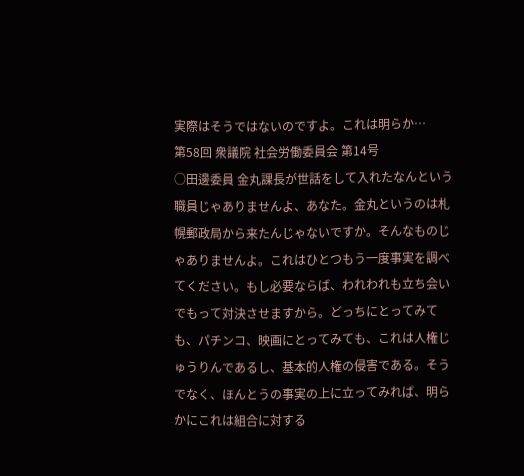実際はそうではないのですよ。これは明らか…
第58回 衆議院 社会労働委員会 第14号
○田邊委員 金丸課長が世話をして入れたなんという職員じゃありませんよ、あなた。金丸というのは札幌郵政局から来たんじゃないですか。そんなものじゃありませんよ。これはひとつもう一度事実を調べてください。もし必要ならば、われわれも立ち会いでもって対決させますから。どっちにとってみても、パチンコ、映画にとってみても、これは人権じゅうりんであるし、基本的人権の侵害である。そうでなく、ほんとうの事実の上に立ってみれば、明らかにこれは組合に対する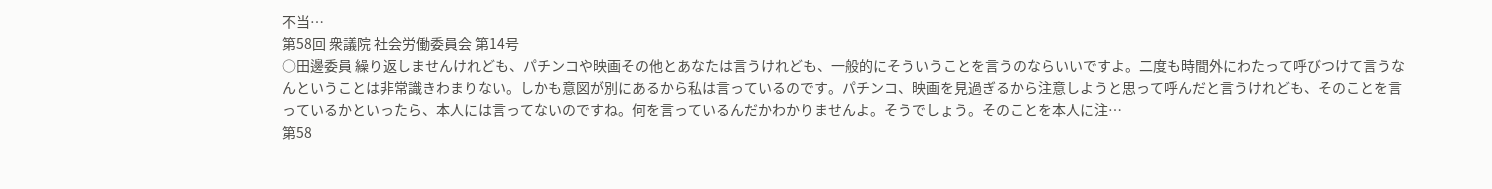不当…
第58回 衆議院 社会労働委員会 第14号
○田邊委員 繰り返しませんけれども、パチンコや映画その他とあなたは言うけれども、一般的にそういうことを言うのならいいですよ。二度も時間外にわたって呼びつけて言うなんということは非常識きわまりない。しかも意図が別にあるから私は言っているのです。パチンコ、映画を見過ぎるから注意しようと思って呼んだと言うけれども、そのことを言っているかといったら、本人には言ってないのですね。何を言っているんだかわかりませんよ。そうでしょう。そのことを本人に注…
第58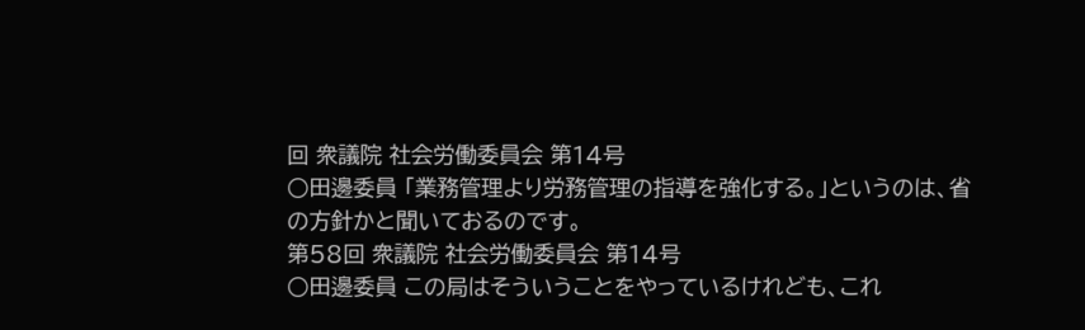回 衆議院 社会労働委員会 第14号
○田邊委員 「業務管理より労務管理の指導を強化する。」というのは、省の方針かと聞いておるのです。
第58回 衆議院 社会労働委員会 第14号
○田邊委員 この局はそういうことをやっているけれども、これ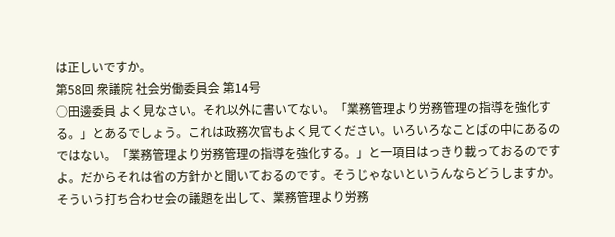は正しいですか。
第58回 衆議院 社会労働委員会 第14号
○田邊委員 よく見なさい。それ以外に書いてない。「業務管理より労務管理の指導を強化する。」とあるでしょう。これは政務次官もよく見てください。いろいろなことばの中にあるのではない。「業務管理より労務管理の指導を強化する。」と一項目はっきり載っておるのですよ。だからそれは省の方針かと聞いておるのです。そうじゃないというんならどうしますか。そういう打ち合わせ会の議題を出して、業務管理より労務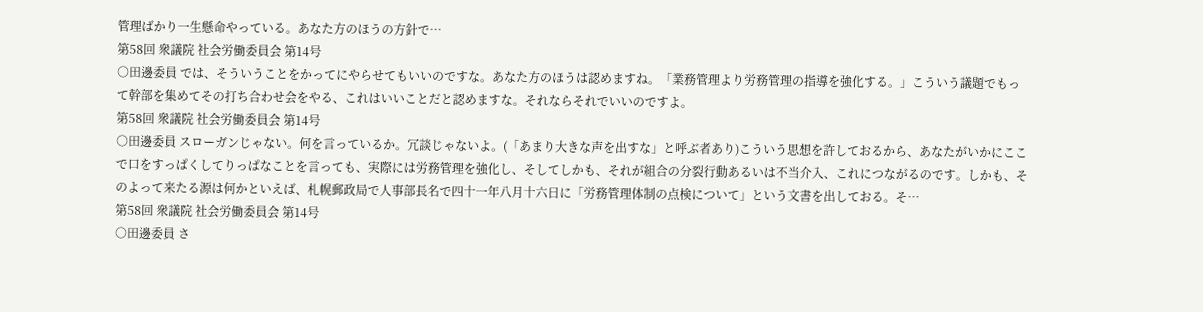管理ばかり一生懸命やっている。あなた方のほうの方針で…
第58回 衆議院 社会労働委員会 第14号
○田邊委員 では、そういうことをかってにやらせてもいいのですな。あなた方のほうは認めますね。「業務管理より労務管理の指導を強化する。」こういう議題でもって幹部を集めてその打ち合わせ会をやる、これはいいことだと認めますな。それならそれでいいのですよ。
第58回 衆議院 社会労働委員会 第14号
○田邊委員 スローガンじゃない。何を言っているか。冗談じゃないよ。(「あまり大きな声を出すな」と呼ぶ者あり)こういう思想を許しておるから、あなたがいかにここで口をすっぱくしてりっぱなことを言っても、実際には労務管理を強化し、そしてしかも、それが組合の分裂行動あるいは不当介入、これにつながるのです。しかも、そのよって来たる源は何かといえば、札幌郵政局で人事部長名で四十一年八月十六日に「労務管理体制の点検について」という文書を出しておる。そ…
第58回 衆議院 社会労働委員会 第14号
○田邊委員 さ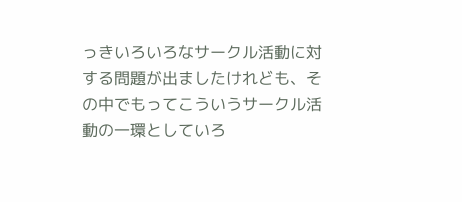っきいろいろなサークル活動に対する問題が出ましたけれども、その中でもってこういうサークル活動の一環としていろ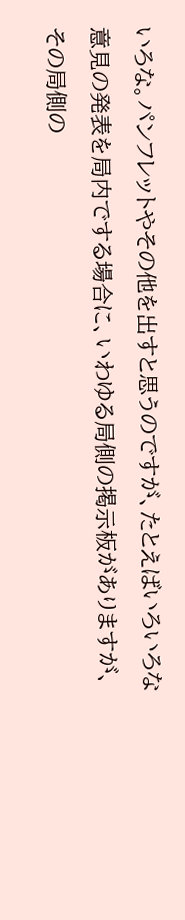いろな。パンフレットやその他を出すと思うのですが、たとえばいろいろな意見の発表を局内でする場合に、いわゆる局側の掲示板がありますが、その局側の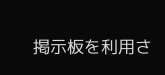掲示板を利用さ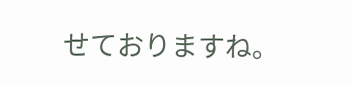せておりますね。